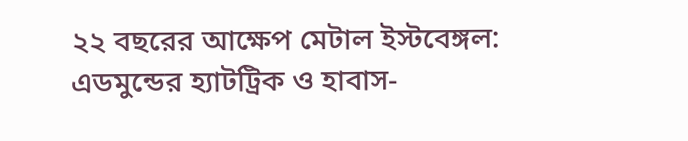২২ বছরের আক্ষেপ মেটাল ইস্টবেঙ্গল: এডমুন্ডের হ্যাটট্রিক ও হাবাস-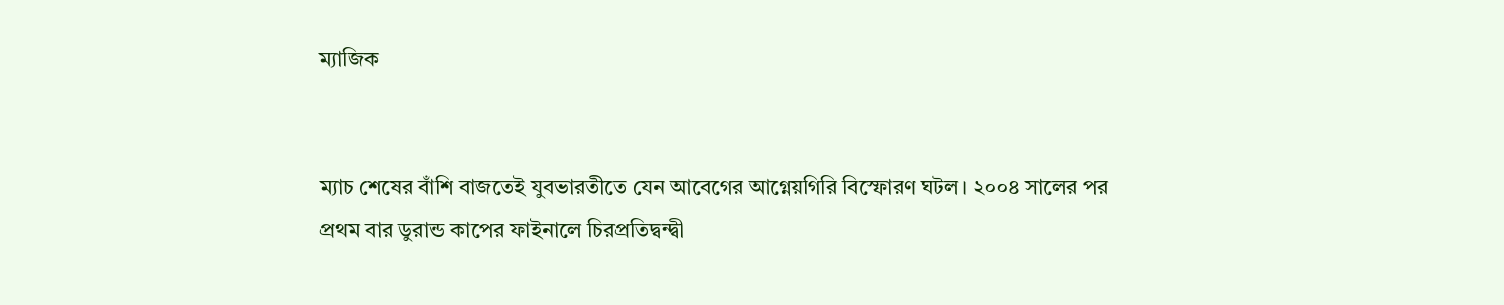ম্যাজিক


ম্যাচ শেষের বাঁশি বাজতেই যুবভারতীতে যেন আবেগের আগ্নেয়গিরি বিস্ফোরণ ঘটল। ২০০৪ সালের পর প্রথম বার ডুরান্ড কাপের ফাইনালে চিরপ্রতিদ্বন্দ্বী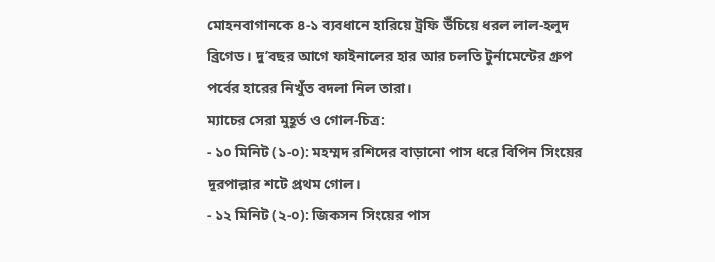মোহনবাগানকে ৪-১ ব্যবধানে হারিয়ে ট্রফি উঁচিয়ে ধরল লাল-হলুদ ব্রিগেড। দু’বছর আগে ফাইনালের হার আর চলতি টুর্নামেন্টের গ্রুপ পর্বের হারের নিখুঁত বদলা নিল তারা।
ম্যাচের সেরা মুহূর্ত ও গোল-চিত্র:
- ১০ মিনিট (১-০): মহম্মদ রশিদের বাড়ানো পাস ধরে বিপিন সিংয়ের দূরপাল্লার শটে প্রথম গোল।
- ১২ মিনিট (২-০): জিকসন সিংয়ের পাস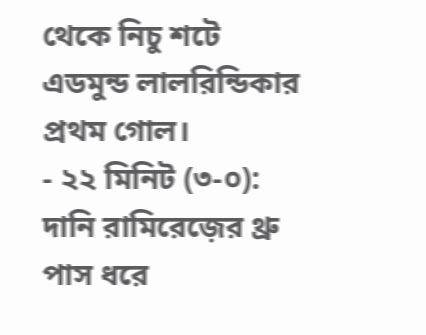থেকে নিচু শটে এডমুন্ড লালরিন্ডিকার প্রথম গোল।
- ২২ মিনিট (৩-০): দানি রামিরেজ়ের থ্রু পাস ধরে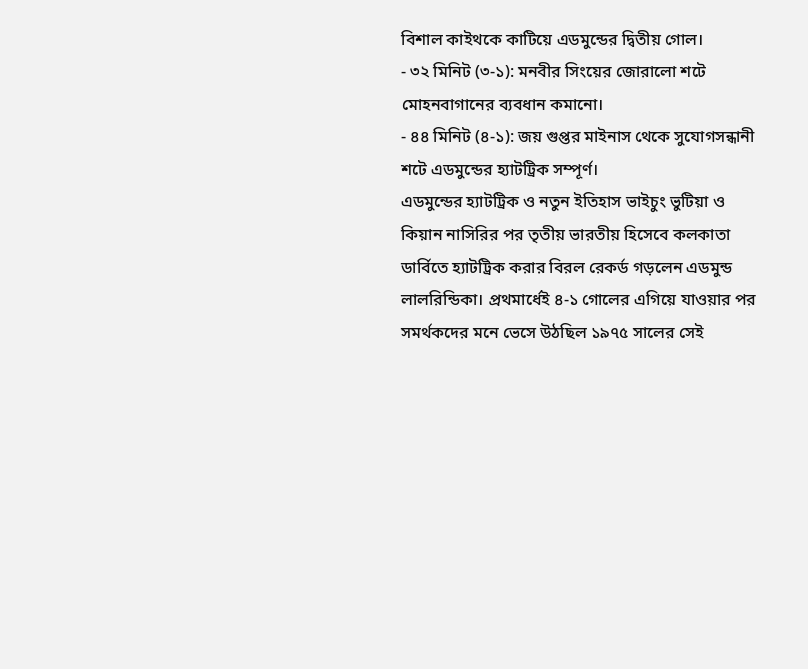বিশাল কাইথকে কাটিয়ে এডমুন্ডের দ্বিতীয় গোল।
- ৩২ মিনিট (৩-১): মনবীর সিংয়ের জোরালো শটে মোহনবাগানের ব্যবধান কমানো।
- ৪৪ মিনিট (৪-১): জয় গুপ্তর মাইনাস থেকে সুযোগসন্ধানী শটে এডমুন্ডের হ্যাটট্রিক সম্পূর্ণ।
এডমুন্ডের হ্যাটট্রিক ও নতুন ইতিহাস ভাইচুং ভুটিয়া ও কিয়ান নাসিরির পর তৃতীয় ভারতীয় হিসেবে কলকাতা ডার্বিতে হ্যাটট্রিক করার বিরল রেকর্ড গড়লেন এডমুন্ড লালরিন্ডিকা। প্রথমার্ধেই ৪-১ গোলের এগিয়ে যাওয়ার পর সমর্থকদের মনে ভেসে উঠছিল ১৯৭৫ সালের সেই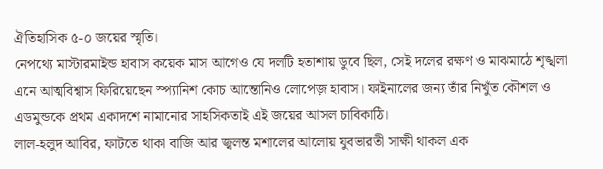ঐতিহাসিক ৫-০ জয়ের স্মৃতি।
নেপথ্যে মাস্টারমাইন্ড হাবাস কয়েক মাস আগেও যে দলটি হতাশায় ডুবে ছিল, সেই দলের রক্ষণ ও মাঝমাঠে শৃঙ্খলা এনে আত্মবিশ্বাস ফিরিয়েছেন স্প্যানিশ কোচ আন্তোনিও লোপেজ় হাবাস। ফাইনালের জন্য তাঁর নিখুঁত কৌশল ও এডমুন্ডকে প্রথম একাদশে নামানোর সাহসিকতাই এই জয়ের আসল চাবিকাঠি।
লাল-হলুদ আবির, ফাটতে থাকা বাজি আর জ্বলন্ত মশালের আলোয় যুবভারতী সাক্ষী থাকল এক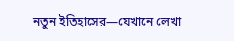নতুন ইতিহাসের—যেখানে লেখা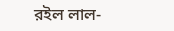রইল লাল-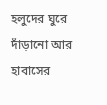হলুদের ঘুরে দাঁড়ানো আর হাবাসের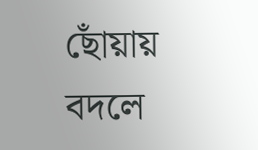ছোঁয়ায় বদলে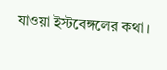যাওয়া ইস্টবেঙ্গলের কথা।